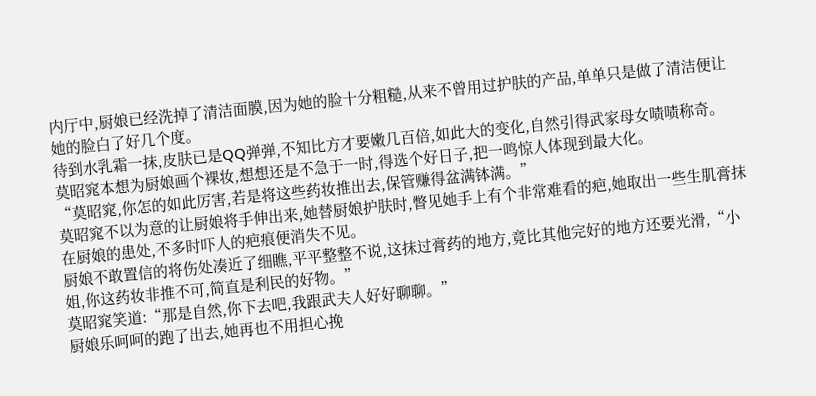内厅中,厨娘已经洗掉了清洁面膜,因为她的脸十分粗糙,从来不曾用过护肤的产品,单单只是做了清洁便让她的脸白了好几个度。
待到水乳霜一抹,皮肤已是QQ弹弹,不知比方才要嫩几百倍,如此大的变化,自然引得武家母女啧啧称奇。
莫昭窕本想为厨娘画个裸妆,想想还是不急于一时,得选个好日子,把一鸣惊人体现到最大化。
“莫昭窕,你怎的如此厉害,若是将这些药妆推出去,保管赚得盆满钵满。”
莫昭窕不以为意的让厨娘将手伸出来,她替厨娘护肤时,瞥见她手上有个非常难看的疤,她取出一些生肌膏抹在厨娘的患处,不多时吓人的疤痕便消失不见。
厨娘不敢置信的将伤处凑近了细瞧,平平整整不说,这抹过膏药的地方,竟比其他完好的地方还要光滑,“小姐,你这药妆非推不可,简直是利民的好物。”
莫昭窕笑道:“那是自然,你下去吧,我跟武夫人好好聊聊。”
厨娘乐呵呵的跑了出去,她再也不用担心挽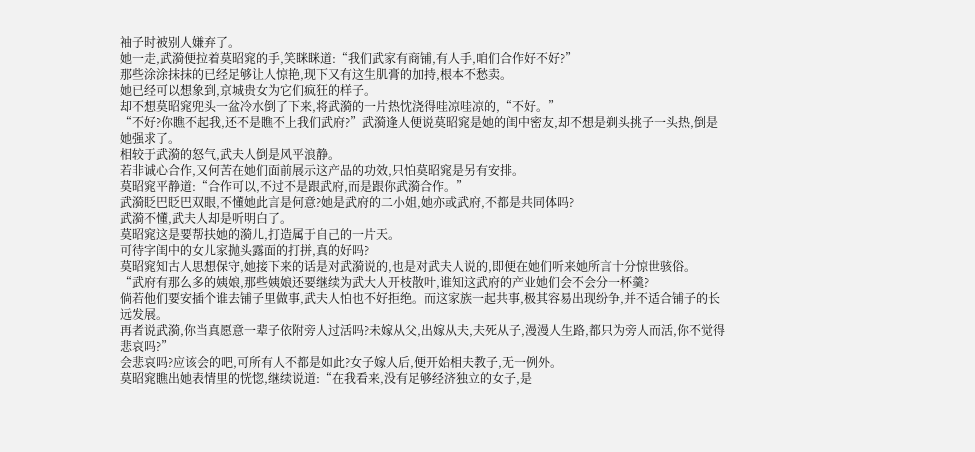袖子时被别人嫌弃了。
她一走,武漪便拉着莫昭窕的手,笑眯眯道:“我们武家有商铺,有人手,咱们合作好不好?”
那些涂涂抹抹的已经足够让人惊艳,现下又有这生肌膏的加持,根本不愁卖。
她已经可以想象到,京城贵女为它们疯狂的样子。
却不想莫昭窕兜头一盆冷水倒了下来,将武漪的一片热忱浇得哇凉哇凉的,“不好。”
“不好?你瞧不起我,还不是瞧不上我们武府?”武漪逢人便说莫昭窕是她的闺中密友,却不想是剃头挑子一头热,倒是她强求了。
相较于武漪的怒气,武夫人倒是风平浪静。
若非诚心合作,又何苦在她们面前展示这产品的功效,只怕莫昭窕是另有安排。
莫昭窕平静道:“合作可以,不过不是跟武府,而是跟你武漪合作。”
武漪眨巴眨巴双眼,不懂她此言是何意?她是武府的二小姐,她亦或武府,不都是共同体吗?
武漪不懂,武夫人却是听明白了。
莫昭窕这是要帮扶她的漪儿,打造属于自己的一片天。
可待字闺中的女儿家抛头露面的打拼,真的好吗?
莫昭窕知古人思想保守,她接下来的话是对武漪说的,也是对武夫人说的,即便在她们听来她所言十分惊世骇俗。
“武府有那么多的姨娘,那些姨娘还要继续为武大人开枝散叶,谁知这武府的产业她们会不会分一杯羹?
倘若他们要安插个谁去铺子里做事,武夫人怕也不好拒绝。而这家族一起共事,极其容易出现纷争,并不适合铺子的长远发展。
再者说武漪,你当真愿意一辈子依附旁人过活吗?未嫁从父,出嫁从夫,夫死从子,漫漫人生路,都只为旁人而活,你不觉得悲哀吗?”
会悲哀吗?应该会的吧,可所有人不都是如此?女子嫁人后,便开始相夫教子,无一例外。
莫昭窕瞧出她表情里的恍惚,继续说道:“在我看来,没有足够经济独立的女子,是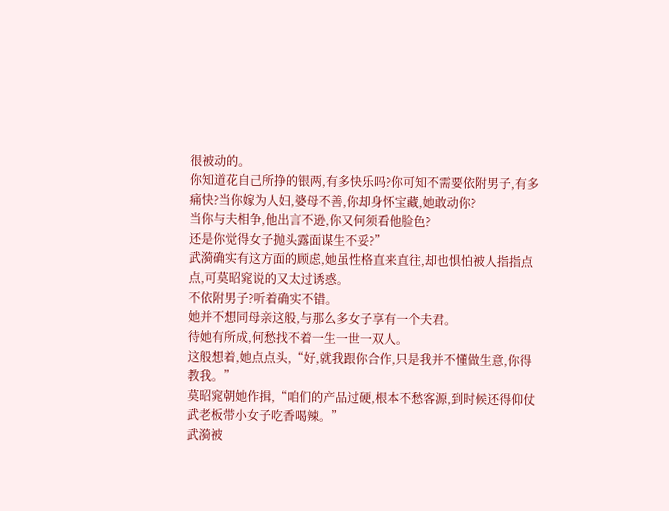很被动的。
你知道花自己所挣的银两,有多快乐吗?你可知不需要依附男子,有多痛快?当你嫁为人妇,婆母不善,你却身怀宝藏,她敢动你?
当你与夫相争,他出言不逊,你又何须看他脸色?
还是你觉得女子抛头露面谋生不妥?”
武漪确实有这方面的顾虑,她虽性格直来直往,却也惧怕被人指指点点,可莫昭窕说的又太过诱惑。
不依附男子?听着确实不错。
她并不想同母亲这般,与那么多女子享有一个夫君。
待她有所成,何愁找不着一生一世一双人。
这般想着,她点点头,“好,就我跟你合作,只是我并不懂做生意,你得教我。”
莫昭窕朝她作揖,“咱们的产品过硬,根本不愁客源,到时候还得仰仗武老板带小女子吃香喝辣。”
武漪被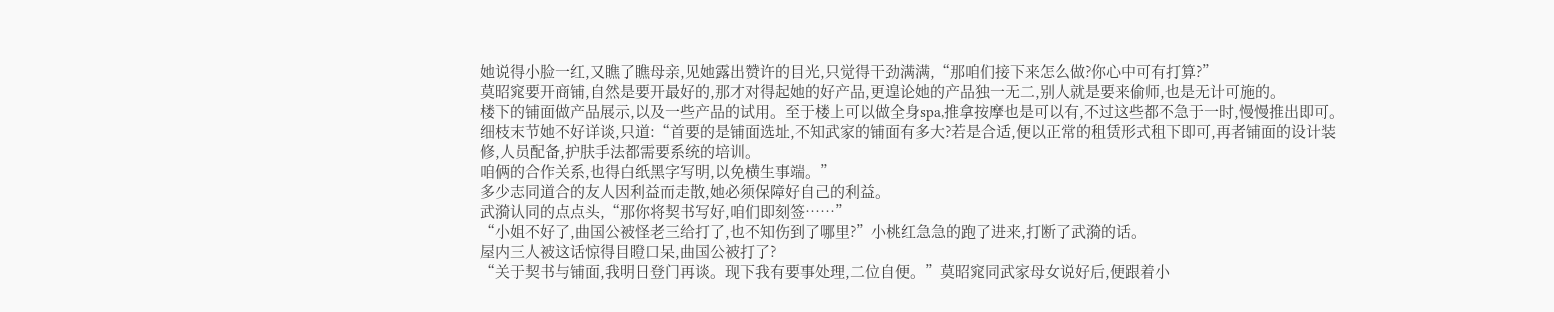她说得小脸一红,又瞧了瞧母亲,见她露出赞许的目光,只觉得干劲满满,“那咱们接下来怎么做?你心中可有打算?”
莫昭窕要开商铺,自然是要开最好的,那才对得起她的好产品,更遑论她的产品独一无二,别人就是要来偷师,也是无计可施的。
楼下的铺面做产品展示,以及一些产品的试用。至于楼上可以做全身spa,推拿按摩也是可以有,不过这些都不急于一时,慢慢推出即可。
细枝末节她不好详谈,只道:“首要的是铺面选址,不知武家的铺面有多大?若是合适,便以正常的租赁形式租下即可,再者铺面的设计装修,人员配备,护肤手法都需要系统的培训。
咱俩的合作关系,也得白纸黑字写明,以免横生事端。”
多少志同道合的友人因利益而走散,她必须保障好自己的利益。
武漪认同的点点头,“那你将契书写好,咱们即刻签……”
“小姐不好了,曲国公被怪老三给打了,也不知伤到了哪里?”小桃红急急的跑了进来,打断了武漪的话。
屋内三人被这话惊得目瞪口呆,曲国公被打了?
“关于契书与铺面,我明日登门再谈。现下我有要事处理,二位自便。”莫昭窕同武家母女说好后,便跟着小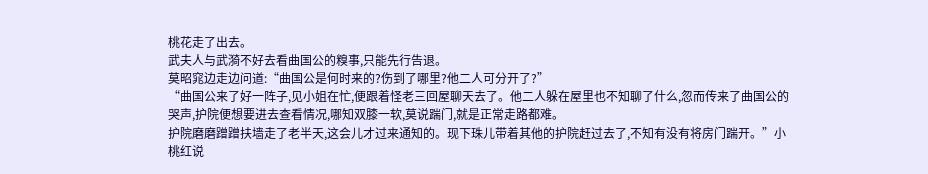桃花走了出去。
武夫人与武漪不好去看曲国公的糗事,只能先行告退。
莫昭窕边走边问道:“曲国公是何时来的?伤到了哪里?他二人可分开了?”
“曲国公来了好一阵子,见小姐在忙,便跟着怪老三回屋聊天去了。他二人躲在屋里也不知聊了什么,忽而传来了曲国公的哭声,护院便想要进去查看情况,哪知双膝一软,莫说踹门,就是正常走路都难。
护院磨磨蹭蹭扶墙走了老半天,这会儿才过来通知的。现下珠儿带着其他的护院赶过去了,不知有没有将房门踹开。”小桃红说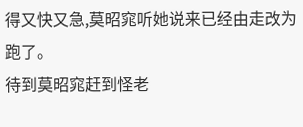得又快又急,莫昭窕听她说来已经由走改为跑了。
待到莫昭窕赶到怪老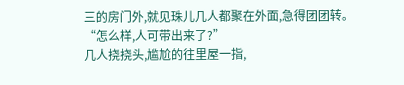三的房门外,就见珠儿几人都聚在外面,急得团团转。
“怎么样,人可带出来了?”
几人挠挠头,尴尬的往里屋一指,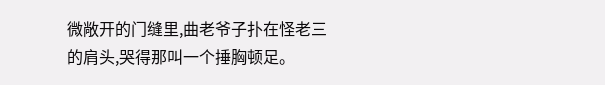微敞开的门缝里,曲老爷子扑在怪老三的肩头,哭得那叫一个捶胸顿足。